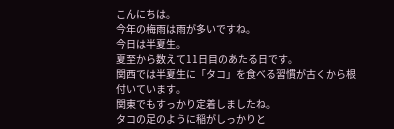こんにちは。
今年の梅雨は雨が多いですね。
今日は半夏生。
夏至から数えて11日目のあたる日です。
関西では半夏生に「タコ」を食べる習慣が古くから根付いています。
関東でもすっかり定着しましたね。
タコの足のように稲がしっかりと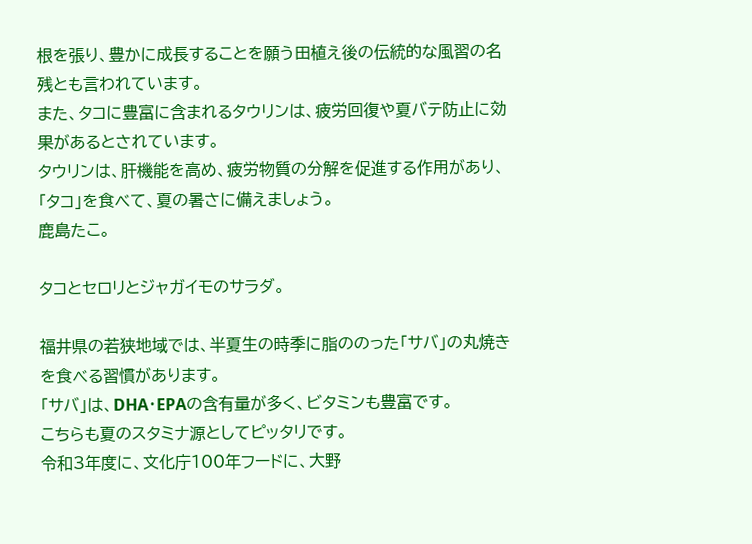根を張り、豊かに成長することを願う田植え後の伝統的な風習の名残とも言われています。
また、タコに豊富に含まれるタウリンは、疲労回復や夏バテ防止に効果があるとされています。
タウリンは、肝機能を高め、疲労物質の分解を促進する作用があり、「タコ」を食べて、夏の暑さに備えましょう。
鹿島たこ。

タコとセロリとジャガイモのサラダ。

福井県の若狭地域では、半夏生の時季に脂ののった「サバ」の丸焼きを食べる習慣があります。
「サバ」は、DHA・EPAの含有量が多く、ビタミンも豊富です。
こちらも夏のスタミナ源としてピッタリです。
令和3年度に、文化庁100年フードに、大野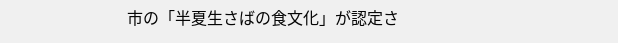市の「半夏生さばの食文化」が認定さ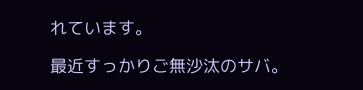れています。

最近すっかりご無沙汰のサバ。